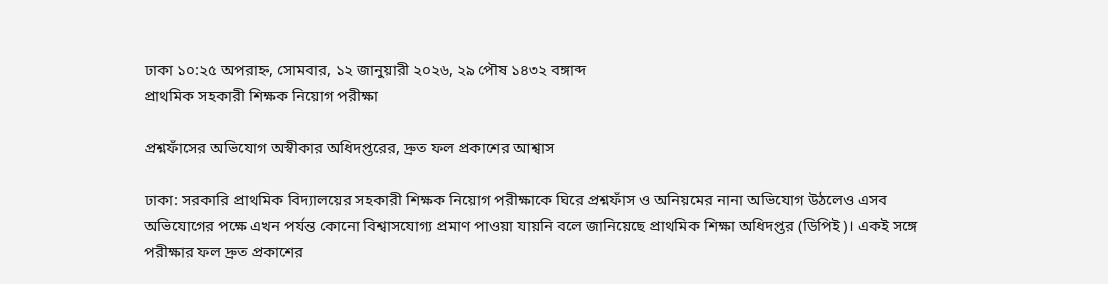ঢাকা ১০:২৫ অপরাহ্ন, সোমবার, ১২ জানুয়ারী ২০২৬, ২৯ পৌষ ১৪৩২ বঙ্গাব্দ
প্রাথমিক সহকারী শিক্ষক নিয়োগ পরীক্ষা

প্রশ্নফাঁসের অভিযোগ অস্বীকার অধিদপ্তরের, দ্রুত ফল প্রকাশের আশ্বাস

ঢাকা: সরকারি প্রাথমিক বিদ্যালয়ের সহকারী শিক্ষক নিয়োগ পরীক্ষাকে ঘিরে প্রশ্নফাঁস ও অনিয়মের নানা অভিযোগ উঠলেও এসব অভিযোগের পক্ষে এখন পর্যন্ত কোনো বিশ্বাসযোগ্য প্রমাণ পাওয়া যায়নি বলে জানিয়েছে প্রাথমিক শিক্ষা অধিদপ্তর (ডিপিই)। একই সঙ্গে পরীক্ষার ফল দ্রুত প্রকাশের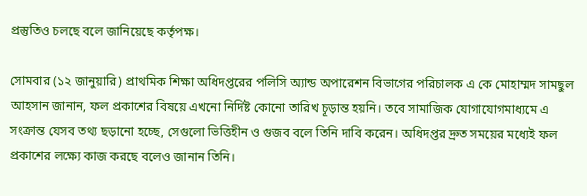প্রস্তুতিও চলছে বলে জানিয়েছে কর্তৃপক্ষ।

সোমবার (১২ জানুয়ারি) প্রাথমিক শিক্ষা অধিদপ্তরের পলিসি অ্যান্ড অপারেশন বিভাগের পরিচালক এ কে মোহাম্মদ সামছুল আহসান জানান, ফল প্রকাশের বিষয়ে এখনো নির্দিষ্ট কোনো তারিখ চূড়ান্ত হয়নি। তবে সামাজিক যোগাযোগমাধ্যমে এ সংক্রান্ত যেসব তথ্য ছড়ানো হচ্ছে, সেগুলো ভিত্তিহীন ও গুজব বলে তিনি দাবি করেন। অধিদপ্তর দ্রুত সময়ের মধ্যেই ফল প্রকাশের লক্ষ্যে কাজ করছে বলেও জানান তিনি।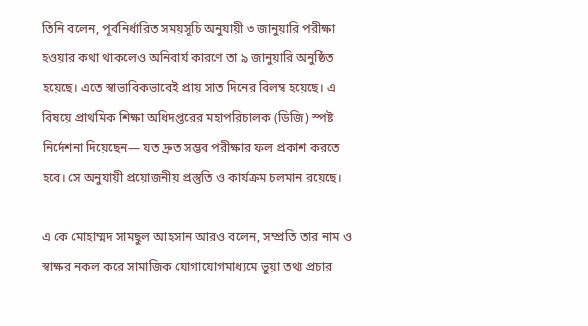তিনি বলেন, পূর্বনির্ধারিত সময়সূচি অনুযায়ী ৩ জানুয়ারি পরীক্ষা হওয়ার কথা থাকলেও অনিবার্য কারণে তা ৯ জানুয়ারি অনুষ্ঠিত হয়েছে। এতে স্বাভাবিকভাবেই প্রায় সাত দিনের বিলম্ব হয়েছে। এ বিষয়ে প্রাথমিক শিক্ষা অধিদপ্তরের মহাপরিচালক (ডিজি) স্পষ্ট নির্দেশনা দিয়েছেন— যত দ্রুত সম্ভব পরীক্ষার ফল প্রকাশ করতে হবে। সে অনুযায়ী প্রয়োজনীয় প্রস্তুতি ও কার্যক্রম চলমান রয়েছে।

এ কে মোহাম্মদ সামছুল আহসান আরও বলেন, সম্প্রতি তার নাম ও স্বাক্ষর নকল করে সামাজিক যোগাযোগমাধ্যমে ভুয়া তথ্য প্রচার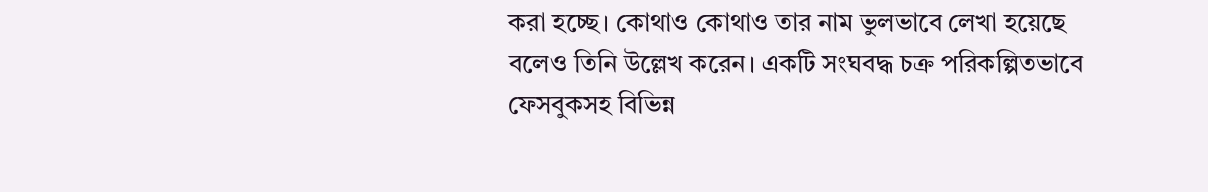করা হচ্ছে। কোথাও কোথাও তার নাম ভুলভাবে লেখা হয়েছে বলেও তিনি উল্লেখ করেন। একটি সংঘবদ্ধ চক্র পরিকল্পিতভাবে ফেসবুকসহ বিভিন্ন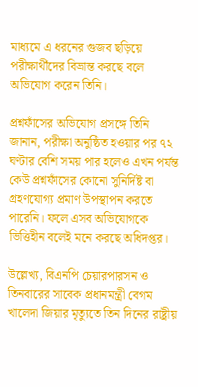মাধ্যমে এ ধরনের গুজব ছড়িয়ে পরীক্ষার্থীদের বিভ্রান্ত করছে বলে অভিযোগ করেন তিনি।

প্রশ্নফাঁসের অভিযোগ প্রসঙ্গে তিনি জানান, পরীক্ষা অনুষ্ঠিত হওয়ার পর ৭২ ঘণ্টার বেশি সময় পার হলেও এখন পর্যন্ত কেউ প্রশ্নফাঁসের কোনো সুনির্দিষ্ট বা গ্রহণযোগ্য প্রমাণ উপস্থাপন করতে পারেনি। ফলে এসব অভিযোগকে ভিত্তিহীন বলেই মনে করছে অধিদপ্তর।

উল্লেখ্য, বিএনপি চেয়ারপারসন ও তিনবারের সাবেক প্রধানমন্ত্রী বেগম খালেদা জিয়ার মৃত্যুতে তিন দিনের রাষ্ট্রীয়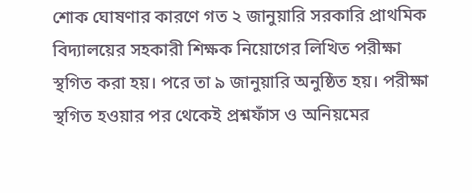শোক ঘোষণার কারণে গত ২ জানুয়ারি সরকারি প্রাথমিক বিদ্যালয়ের সহকারী শিক্ষক নিয়োগের লিখিত পরীক্ষা স্থগিত করা হয়। পরে তা ৯ জানুয়ারি অনুষ্ঠিত হয়। পরীক্ষা স্থগিত হওয়ার পর থেকেই প্রশ্নফাঁস ও অনিয়মের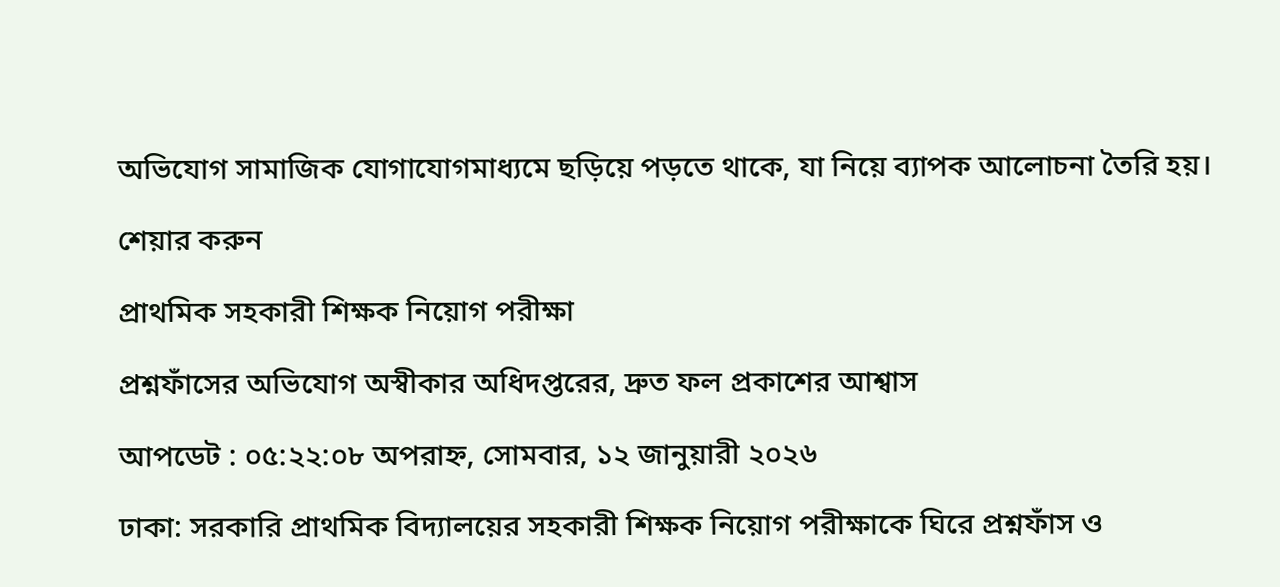অভিযোগ সামাজিক যোগাযোগমাধ্যমে ছড়িয়ে পড়তে থাকে, যা নিয়ে ব্যাপক আলোচনা তৈরি হয়।

শেয়ার করুন

প্রাথমিক সহকারী শিক্ষক নিয়োগ পরীক্ষা

প্রশ্নফাঁসের অভিযোগ অস্বীকার অধিদপ্তরের, দ্রুত ফল প্রকাশের আশ্বাস

আপডেট : ০৫:২২:০৮ অপরাহ্ন, সোমবার, ১২ জানুয়ারী ২০২৬

ঢাকা: সরকারি প্রাথমিক বিদ্যালয়ের সহকারী শিক্ষক নিয়োগ পরীক্ষাকে ঘিরে প্রশ্নফাঁস ও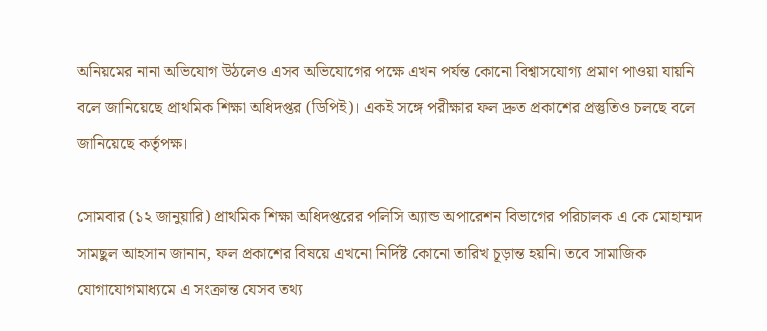অনিয়মের নানা অভিযোগ উঠলেও এসব অভিযোগের পক্ষে এখন পর্যন্ত কোনো বিশ্বাসযোগ্য প্রমাণ পাওয়া যায়নি বলে জানিয়েছে প্রাথমিক শিক্ষা অধিদপ্তর (ডিপিই)। একই সঙ্গে পরীক্ষার ফল দ্রুত প্রকাশের প্রস্তুতিও চলছে বলে জানিয়েছে কর্তৃপক্ষ।

সোমবার (১২ জানুয়ারি) প্রাথমিক শিক্ষা অধিদপ্তরের পলিসি অ্যান্ড অপারেশন বিভাগের পরিচালক এ কে মোহাম্মদ সামছুল আহসান জানান, ফল প্রকাশের বিষয়ে এখনো নির্দিষ্ট কোনো তারিখ চূড়ান্ত হয়নি। তবে সামাজিক যোগাযোগমাধ্যমে এ সংক্রান্ত যেসব তথ্য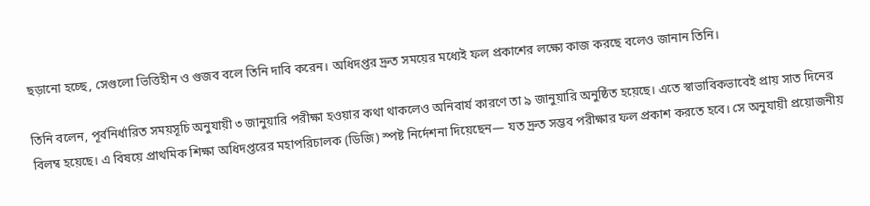ছড়ানো হচ্ছে, সেগুলো ভিত্তিহীন ও গুজব বলে তিনি দাবি করেন। অধিদপ্তর দ্রুত সময়ের মধ্যেই ফল প্রকাশের লক্ষ্যে কাজ করছে বলেও জানান তিনি।

তিনি বলেন, পূর্বনির্ধারিত সময়সূচি অনুযায়ী ৩ জানুয়ারি পরীক্ষা হওয়ার কথা থাকলেও অনিবার্য কারণে তা ৯ জানুয়ারি অনুষ্ঠিত হয়েছে। এতে স্বাভাবিকভাবেই প্রায় সাত দিনের বিলম্ব হয়েছে। এ বিষয়ে প্রাথমিক শিক্ষা অধিদপ্তরের মহাপরিচালক (ডিজি) স্পষ্ট নির্দেশনা দিয়েছেন— যত দ্রুত সম্ভব পরীক্ষার ফল প্রকাশ করতে হবে। সে অনুযায়ী প্রয়োজনীয়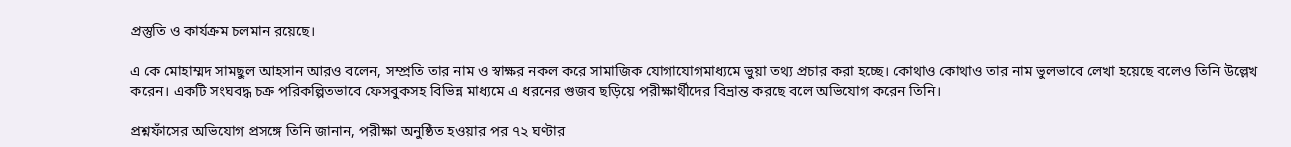প্রস্তুতি ও কার্যক্রম চলমান রয়েছে।

এ কে মোহাম্মদ সামছুল আহসান আরও বলেন, সম্প্রতি তার নাম ও স্বাক্ষর নকল করে সামাজিক যোগাযোগমাধ্যমে ভুয়া তথ্য প্রচার করা হচ্ছে। কোথাও কোথাও তার নাম ভুলভাবে লেখা হয়েছে বলেও তিনি উল্লেখ করেন। একটি সংঘবদ্ধ চক্র পরিকল্পিতভাবে ফেসবুকসহ বিভিন্ন মাধ্যমে এ ধরনের গুজব ছড়িয়ে পরীক্ষার্থীদের বিভ্রান্ত করছে বলে অভিযোগ করেন তিনি।

প্রশ্নফাঁসের অভিযোগ প্রসঙ্গে তিনি জানান, পরীক্ষা অনুষ্ঠিত হওয়ার পর ৭২ ঘণ্টার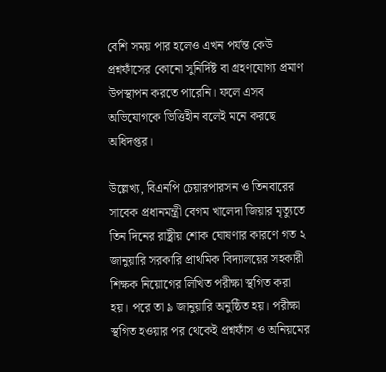বেশি সময় পার হলেও এখন পর্যন্ত কেউ প্রশ্নফাঁসের কোনো সুনির্দিষ্ট বা গ্রহণযোগ্য প্রমাণ উপস্থাপন করতে পারেনি। ফলে এসব অভিযোগকে ভিত্তিহীন বলেই মনে করছে অধিদপ্তর।

উল্লেখ্য, বিএনপি চেয়ারপারসন ও তিনবারের সাবেক প্রধানমন্ত্রী বেগম খালেদা জিয়ার মৃত্যুতে তিন দিনের রাষ্ট্রীয় শোক ঘোষণার কারণে গত ২ জানুয়ারি সরকারি প্রাথমিক বিদ্যালয়ের সহকারী শিক্ষক নিয়োগের লিখিত পরীক্ষা স্থগিত করা হয়। পরে তা ৯ জানুয়ারি অনুষ্ঠিত হয়। পরীক্ষা স্থগিত হওয়ার পর থেকেই প্রশ্নফাঁস ও অনিয়মের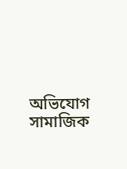অভিযোগ সামাজিক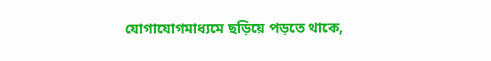যোগাযোগমাধ্যমে ছড়িয়ে পড়তে থাকে,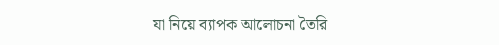যা নিয়ে ব্যাপক আলোচনা তৈরি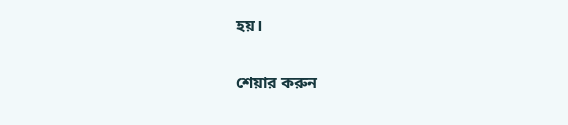হয়।

শেয়ার করুন